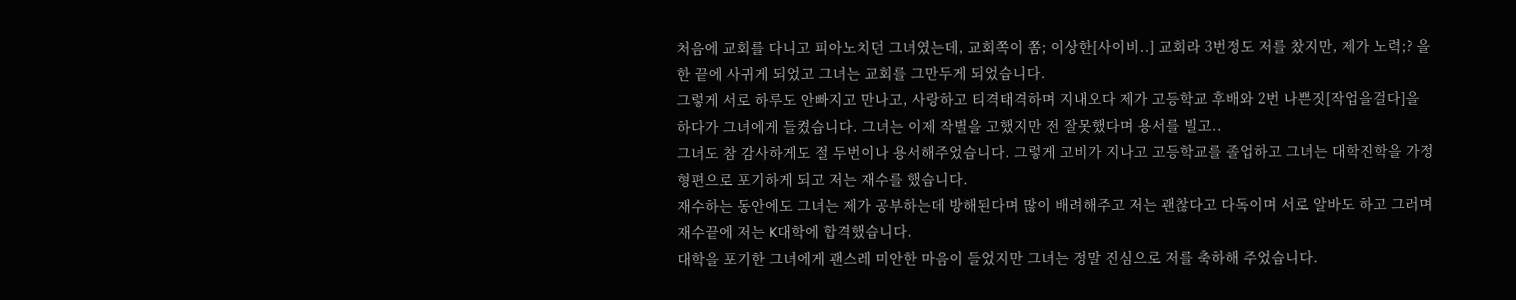처음에 교회를 다니고 피아노치던 그녀였는데, 교회쪽이 쫌; 이상한[사이비..] 교회라 3번정도 저를 찼지만, 제가 노력;? 을 한 끝에 사귀게 되었고 그녀는 교회를 그만두게 되었습니다.
그렇게 서로 하루도 안빠지고 만나고, 사랑하고 티격태격하며 지내오다 제가 고등학교 후배와 2번 나쁜짓[작업을걸다]을 하다가 그녀에게 들켰습니다. 그녀는 이제 작별을 고했지만 전 잘못했다며 용서를 빌고..
그녀도 참 감사하게도 절 두번이나 용서해주었습니다. 그렇게 고비가 지나고 고등학교를 졸업하고 그녀는 대학진학을 가정형편으로 포기하게 되고 저는 재수를 했습니다.
재수하는 동안에도 그녀는 제가 공부하는데 방해된다며 많이 배려해주고 저는 괜찮다고 다독이며 서로 알바도 하고 그러며 재수끝에 저는 K대학에 합격했습니다.
대학을 포기한 그녀에게 괜스레 미안한 마음이 들었지만 그녀는 정말 진심으로 저를 축하해 주었습니다.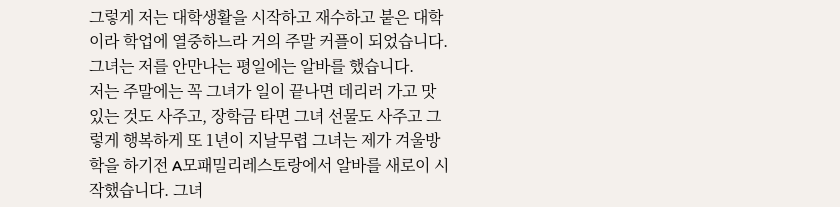그렇게 저는 대학생활을 시작하고 재수하고 붙은 대학이라 학업에 열중하느라 거의 주말 커플이 되었습니다. 그녀는 저를 안만나는 평일에는 알바를 했습니다.
저는 주말에는 꼭 그녀가 일이 끝나면 데리러 가고 맛있는 것도 사주고, 장학금 타면 그녀 선물도 사주고 그렇게 행복하게 또 1년이 지날무렵 그녀는 제가 겨울방학을 하기전 A모패밀리레스토랑에서 알바를 새로이 시작했습니다. 그녀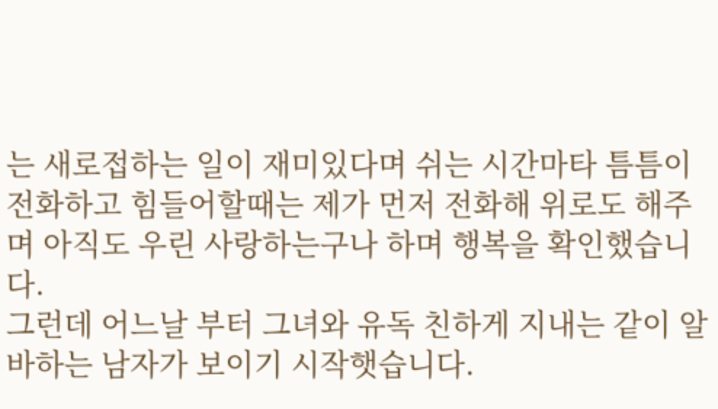는 새로접하는 일이 재미있다며 쉬는 시간마타 틈틈이 전화하고 힘들어할때는 제가 먼저 전화해 위로도 해주며 아직도 우린 사랑하는구나 하며 행복을 확인했습니다.
그런데 어느날 부터 그녀와 유독 친하게 지내는 같이 알바하는 남자가 보이기 시작햇습니다.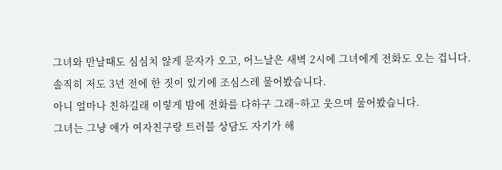그녀와 만날때도 심심치 않게 문자가 오고, 어느날은 새벽 2시에 그녀에게 전화도 오는 겁니다.
솔직히 저도 3년 전에 한 짓이 있기에 조심스레 물어봤습니다.
아니 얼마나 친하길래 이렇게 밤에 전화를 다하구 그래~하고 웃으며 물어봤습니다.
그녀는 그냥 얘가 여자친구랑 트러블 상담도 자기가 해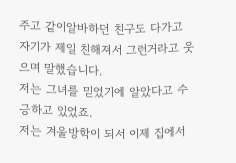주고 같이알바하던 친구도 다가고 자기가 제일 친해져서 그런거라고 웃으며 말했습니다.
저는 그녀를 믿었기에 알았다고 수긍하고 있었죠.
저는 겨울방학이 되서 이제 집에서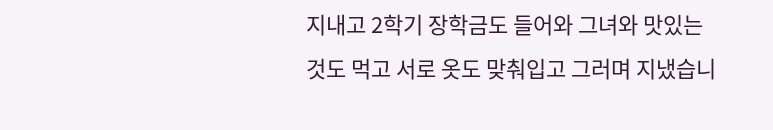지내고 2학기 장학금도 들어와 그녀와 맛있는 것도 먹고 서로 옷도 맞춰입고 그러며 지냈습니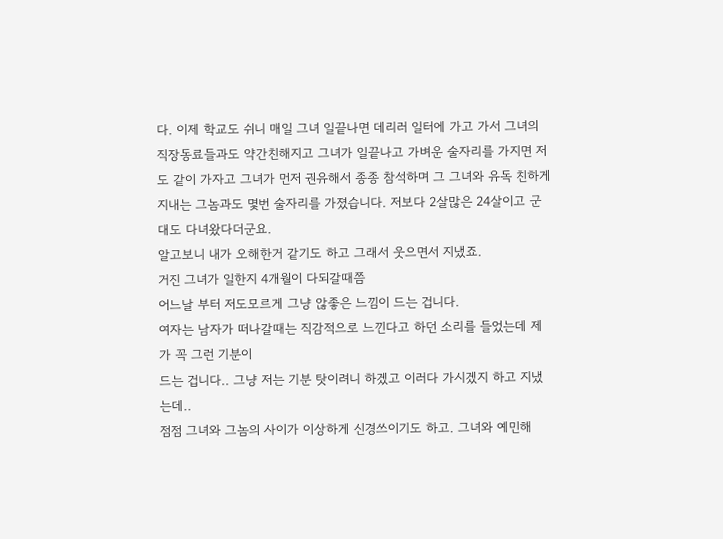다. 이제 학교도 쉬니 매일 그녀 일끝나면 데리러 일터에 가고 가서 그녀의 직장동료들과도 약간친해지고 그녀가 일끝나고 가벼운 술자리를 가지면 저도 같이 가자고 그녀가 먼저 권유해서 종종 참석하며 그 그녀와 유독 친하게 지내는 그놈과도 몇번 술자리를 가졌습니다. 저보다 2살많은 24살이고 군대도 다녀왔다더군요.
알고보니 내가 오해한거 같기도 하고 그래서 웃으면서 지냈죠.
거진 그녀가 일한지 4개월이 다되갈때쯤
어느날 부터 저도모르게 그냥 않좋은 느낌이 드는 겁니다.
여자는 남자가 떠나갈때는 직감적으로 느낀다고 하던 소리를 들었는데 제가 꼭 그런 기분이
드는 겁니다.. 그냥 저는 기분 탓이려니 하겠고 이러다 가시겠지 하고 지냈는데..
점점 그녀와 그놈의 사이가 이상하게 신경쓰이기도 하고. 그녀와 예민해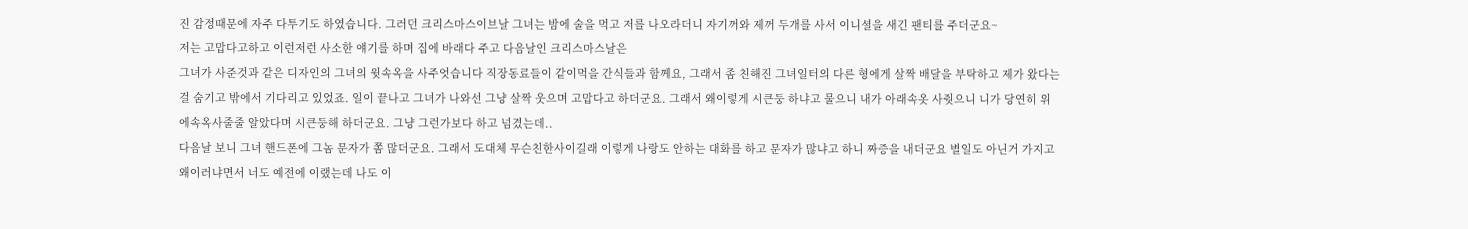진 감정때문에 자주 다투기도 하였습니다. 그러던 크리스마스이브날 그녀는 밤에 술을 먹고 저를 나오라더니 자기꺼와 제꺼 두개를 사서 이니셜을 새긴 팬티를 주더군요~
저는 고맙다고하고 이런저런 사소한 얘기를 하며 집에 바래다 주고 다음날인 크리스마스날은
그녀가 사준것과 같은 디자인의 그녀의 윗속옥을 사주엇습니다 직장동료들이 같이먹을 간식들과 함께요, 그래서 좀 친해진 그녀일터의 다른 형에게 살짝 배달을 부탁하고 제가 왔다는걸 숨기고 밖에서 기다리고 있었죠. 일이 끝나고 그녀가 나와선 그냥 살짝 웃으며 고맙다고 하더군요. 그래서 왜이렇게 시큰둥 하냐고 물으니 내가 아래속옷 사줫으니 니가 당연히 위에속옥사줄줄 알았다며 시큰둥해 하더군요. 그냥 그런가보다 하고 넘겼는데..
다음날 보니 그녀 핸드폰에 그놈 문자가 쫌 많더군요. 그래서 도대체 무슨친한사이길래 이렇게 나랑도 안하는 대화를 하고 문자가 많냐고 하니 짜증을 내더군요 별일도 아닌거 가지고 왜이러냐면서 너도 예전에 이랬는데 나도 이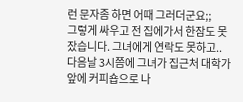런 문자좀 하면 어때 그러더군요;;
그렇게 싸우고 전 집에가서 한잠도 못잤습니다. 그녀에게 연락도 못하고..
다음날 3시쯤에 그녀가 집근처 대학가앞에 커피숍으로 나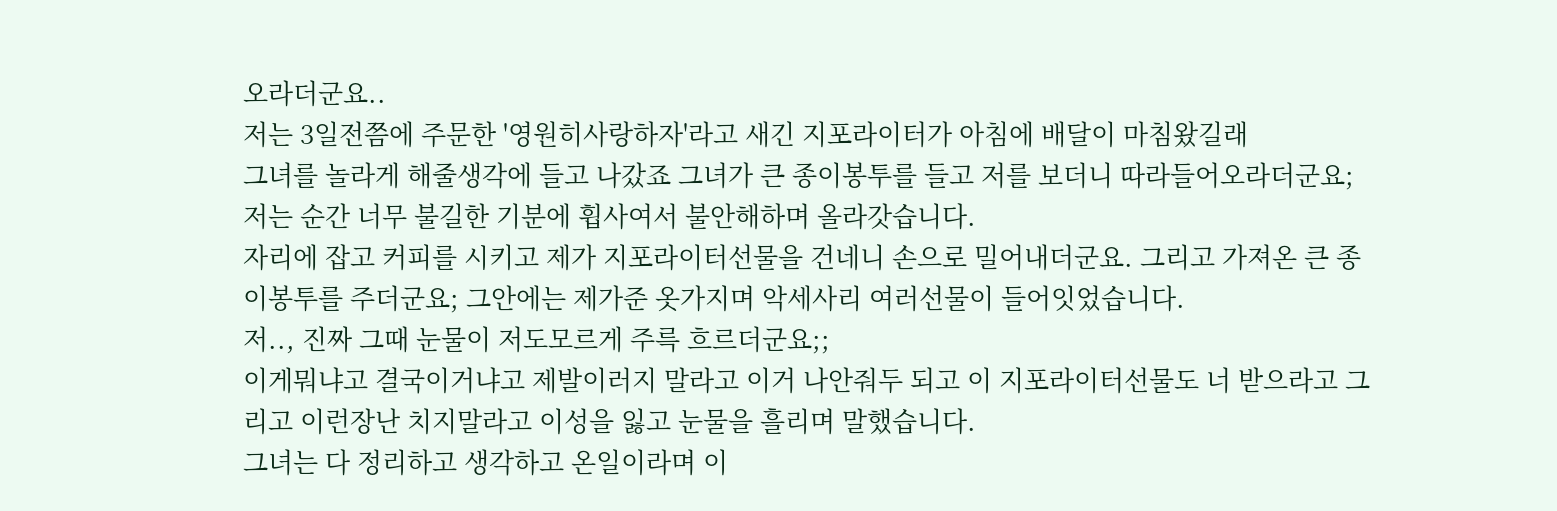오라더군요..
저는 3일전쯤에 주문한 '영원히사랑하자'라고 새긴 지포라이터가 아침에 배달이 마침왔길래
그녀를 놀라게 해줄생각에 들고 나갔죠 그녀가 큰 종이봉투를 들고 저를 보더니 따라들어오라더군요; 저는 순간 너무 불길한 기분에 휩사여서 불안해하며 올라갓습니다.
자리에 잡고 커피를 시키고 제가 지포라이터선물을 건네니 손으로 밀어내더군요. 그리고 가져온 큰 종이봉투를 주더군요; 그안에는 제가준 옷가지며 악세사리 여러선물이 들어잇었습니다.
저.., 진짜 그때 눈물이 저도모르게 주륵 흐르더군요;;
이게뭐냐고 결국이거냐고 제발이러지 말라고 이거 나안줘두 되고 이 지포라이터선물도 너 받으라고 그리고 이런장난 치지말라고 이성을 잃고 눈물을 흘리며 말했습니다.
그녀는 다 정리하고 생각하고 온일이라며 이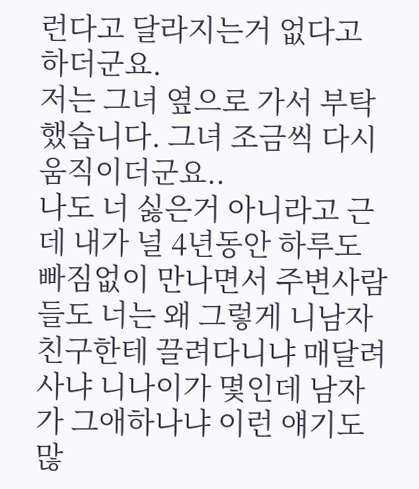런다고 달라지는거 없다고 하더군요.
저는 그녀 옆으로 가서 부탁했습니다. 그녀 조금씩 다시 움직이더군요..
나도 너 싫은거 아니라고 근데 내가 널 4년동안 하루도 빠짐없이 만나면서 주변사람들도 너는 왜 그렇게 니남자친구한테 끌려다니냐 매달려사냐 니나이가 몇인데 남자가 그애하나냐 이런 얘기도 많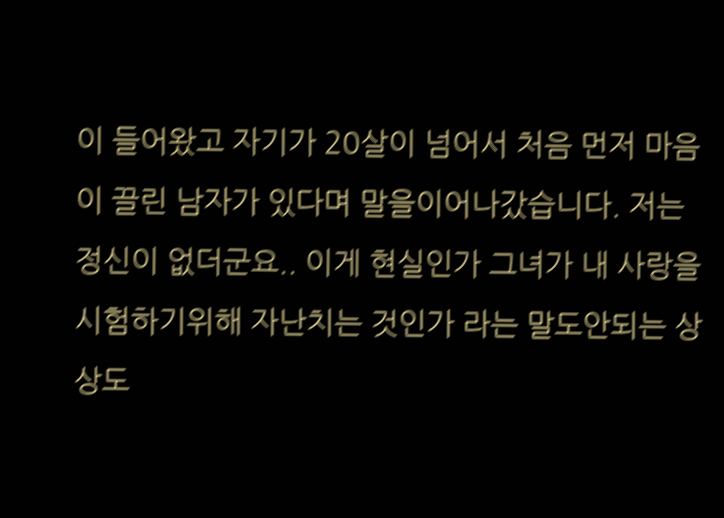이 들어왔고 자기가 20살이 넘어서 처음 먼저 마음이 끌린 남자가 있다며 말을이어나갔습니다. 저는 정신이 없더군요.. 이게 현실인가 그녀가 내 사랑을 시험하기위해 자난치는 것인가 라는 말도안되는 상상도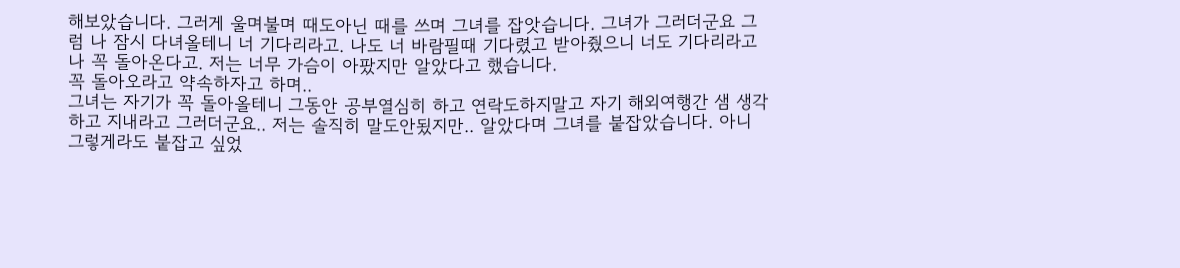해보았습니다. 그러게 울며불며 때도아닌 때를 쓰며 그녀를 잡앗습니다. 그녀가 그러더군요 그럼 나 잠시 다녀올테니 너 기다리라고. 나도 너 바람필때 기다렸고 받아줬으니 너도 기다리라고 나 꼭 돌아온다고. 저는 너무 가슴이 아팠지만 알았다고 했습니다.
꼭 돌아오라고 약속하자고 하며..
그녀는 자기가 꼭 돌아올테니 그동안 공부열심히 하고 연락도하지말고 자기 해외여행간 샘 생각하고 지내라고 그러더군요.. 저는 솔직히 말도안됬지만.. 알았다며 그녀를 붙잡았습니다. 아니 그렇게라도 붙잡고 싶었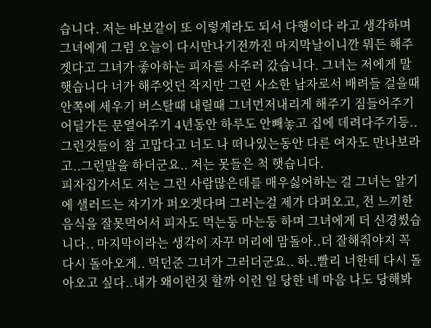습니다. 저는 바보같이 또 이렇게라도 되서 다행이다 라고 생각하며
그녀에게 그럼 오늘이 다시만나기전까진 마지막날이니깐 뭐든 해주겟다고 그녀가 좋아하는 피자를 사주러 갔습니다. 그녀는 저에게 말햇습니다 너가 해주엇던 작지만 그런 사소한 남자로서 배려들 걸을때 안쪽에 세우기 버스탈때 내릴때 그녀먼저내리게 해주기 짐들어주기 어딜가든 문열어주기 4년동안 하루도 안빼놓고 집에 데려다주기등.. 그런것들이 참 고맙다고 너도 나 떠나있는동안 다른 여자도 만나보라고..그런말을 하더군요.. 저는 못들은 척 햇습니다.
피자집가서도 저는 그런 사람많은데를 매우싫어하는 걸 그녀는 알기에 샐러드는 자기가 퍼오겟다며 그러는걸 제가 다퍼오고, 전 느끼한 음식을 잘못먹어서 피자도 먹는둥 마는둥 하며 그녀에게 더 신경썼습니다.. 마지막이라는 생각이 자꾸 머리에 맘돌아..더 잘해줘야지 꼭 다시 돌아오게.. 먹던준 그녀가 그러더군요.. 하..빨리 너한테 다시 돌아오고 싶다..내가 왜이런짓 할까 이런 일 당한 네 마음 나도 당해봐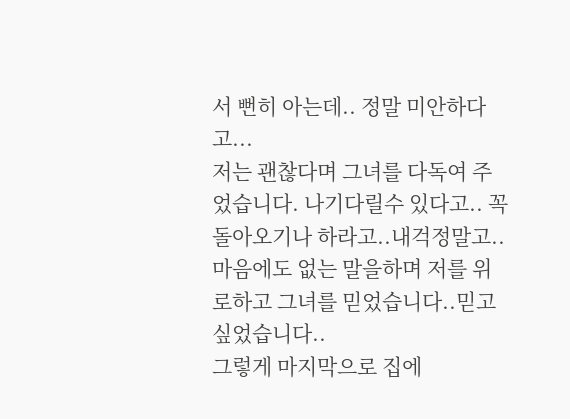서 뻔히 아는데.. 정말 미안하다고...
저는 괜찮다며 그녀를 다독여 주었습니다. 나기다릴수 있다고.. 꼭 돌아오기나 하라고..내걱정말고.. 마음에도 없는 말을하며 저를 위로하고 그녀를 믿었습니다..믿고 싶었습니다..
그렇게 마지막으로 집에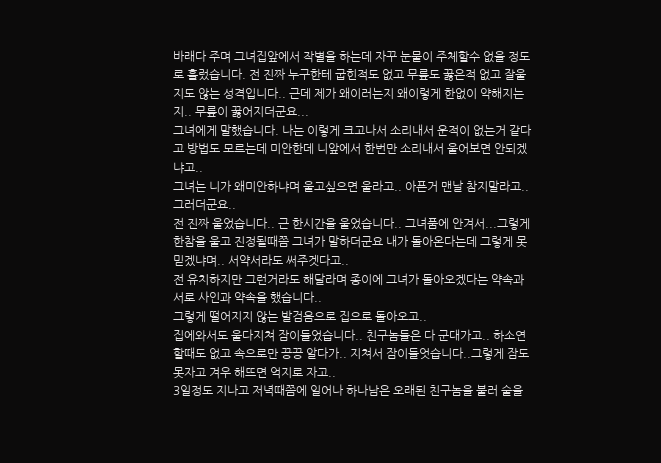바래다 주며 그녀집앞에서 작별을 하는데 자꾸 눈물이 주체할수 없을 정도로 흘렀습니다. 전 진짜 누구한테 굽힌적도 없고 무릎도 꿇은적 없고 잘울지도 않는 성격입니다.. 근데 제가 왜이러는지 왜이렇게 한없이 약해지는지.. 무릎이 꿇어지더군요...
그녀에게 말했습니다. 나는 이렇게 크고나서 소리내서 운적이 없는거 같다고 방법도 모르는데 미안한데 니앞에서 한번만 소리내서 울어보면 안되겠냐고..
그녀는 니가 왜미안하냐며 울고싶으면 울라고.. 아픈거 맨날 참지말라고..그러더군요..
전 진짜 울었습니다.. 근 한시간을 울었습니다.. 그녀품에 안겨서...그렇게 한참을 울고 진정될때쯤 그녀가 말하더군요 내가 돌아온다는데 그렇게 못믿겠냐며.. 서약서라도 써주겟다고..
전 유치하지만 그런거라도 해달라며 종이에 그녀가 돌아오겠다는 약속과 서로 사인과 약속을 했습니다..
그렇게 떨어지지 않는 발검음으로 집으로 돌아오고..
집에와서도 울다지쳐 잠이들었습니다.. 친구놈들은 다 군대가고.. 하소연 할때도 없고 속으로만 끙끙 알다가.. 지쳐서 잠이들엇습니다..그렇게 잠도 못자고 겨우 해뜨면 억지로 자고..
3일정도 지나고 저녁때쯤에 일어나 하나남은 오래된 친구놈을 불러 술을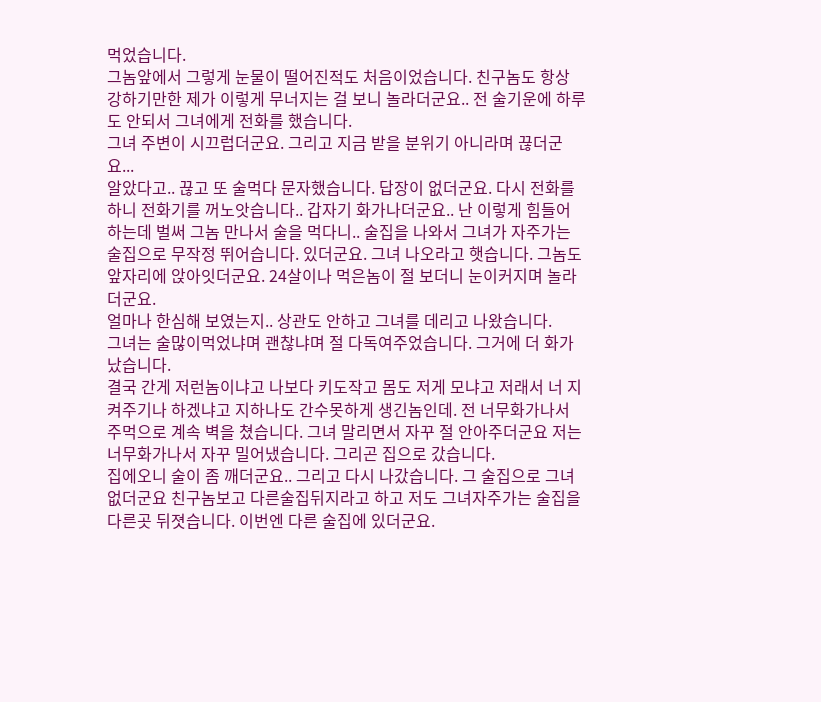먹었습니다.
그놈앞에서 그렇게 눈물이 떨어진적도 처음이었습니다. 친구놈도 항상 강하기만한 제가 이렇게 무너지는 걸 보니 놀라더군요.. 전 술기운에 하루도 안되서 그녀에게 전화를 했습니다.
그녀 주변이 시끄럽더군요. 그리고 지금 받을 분위기 아니라며 끊더군요...
알았다고.. 끊고 또 술먹다 문자했습니다. 답장이 없더군요. 다시 전화를 하니 전화기를 꺼노앗습니다.. 갑자기 화가나더군요.. 난 이렇게 힘들어 하는데 벌써 그놈 만나서 술을 먹다니.. 술집을 나와서 그녀가 자주가는 술집으로 무작정 뛰어습니다. 있더군요. 그녀 나오라고 햇습니다. 그놈도 앞자리에 앉아잇더군요. 24살이나 먹은놈이 절 보더니 눈이커지며 놀라더군요.
얼마나 한심해 보였는지.. 상관도 안하고 그녀를 데리고 나왔습니다.
그녀는 술많이먹었냐며 괜찮냐며 절 다독여주었습니다. 그거에 더 화가났습니다.
결국 간게 저런놈이냐고 나보다 키도작고 몸도 저게 모냐고 저래서 너 지켜주기나 하겠냐고 지하나도 간수못하게 생긴놈인데. 전 너무화가나서 주먹으로 계속 벽을 쳤습니다. 그녀 말리면서 자꾸 절 안아주더군요 저는 너무화가나서 자꾸 밀어냈습니다. 그리곤 집으로 갔습니다.
집에오니 술이 좀 깨더군요.. 그리고 다시 나갔습니다. 그 술집으로 그녀 없더군요 친구놈보고 다른술집뒤지라고 하고 저도 그녀자주가는 술집을 다른곳 뒤졋습니다. 이번엔 다른 술집에 있더군요.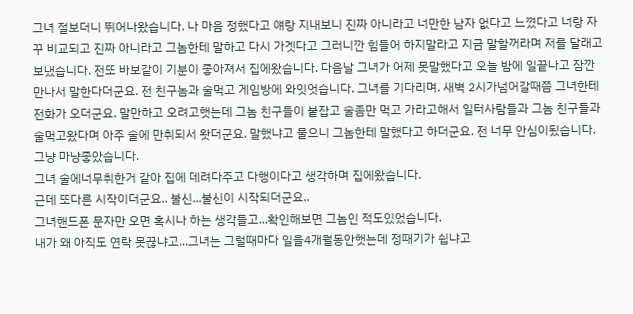그녀 절보더니 뛰어나왔습니다. 나 마음 정했다고 얘랑 지내보니 진짜 아니라고 너만한 남자 없다고 느꼈다고 너랑 자꾸 비교되고 진짜 아니라고 그놈한테 말하고 다시 가겟다고 그러니깐 힘들어 하지말라고 지금 말할꺼라며 저를 달래고 보냈습니다. 전또 바보같이 기분이 좋아져서 집에왔습니다. 다음날 그녀가 어제 못말했다고 오늘 밤에 일끝나고 잠깐 만나서 말한다더군요. 전 친구놈과 술먹고 게임방에 와잇엇습니다. 그녀를 기다리며. 새벽 2시가넘어갈때쯤 그녀한테 전화가 오더군요. 말만하고 오려고햇는데 그놈 친구들이 붙잡고 술좀만 먹고 가라고해서 일터사람들과 그놈 친구들과 술먹고왔다며 아주 술에 만취되서 왓더군요. 말했냐고 물으니 그놈한테 말했다고 하더군요. 전 너무 안심이됬습니다. 그냥 마냥좋았습니다.
그녀 술에너무취한거 같아 집에 데려다주고 다행이다고 생각하며 집에왔습니다.
근데 또다른 시작이더군요.. 불신...불신이 시작되더군요..
그녀핸드폰 문자만 오면 혹시나 하는 생각들고...확인해보면 그놈인 적도있었습니다.
내가 왜 아직도 연락 못끊냐고...그녀는 그럴때마다 일을4개월동안햇는데 정때기가 쉽냐고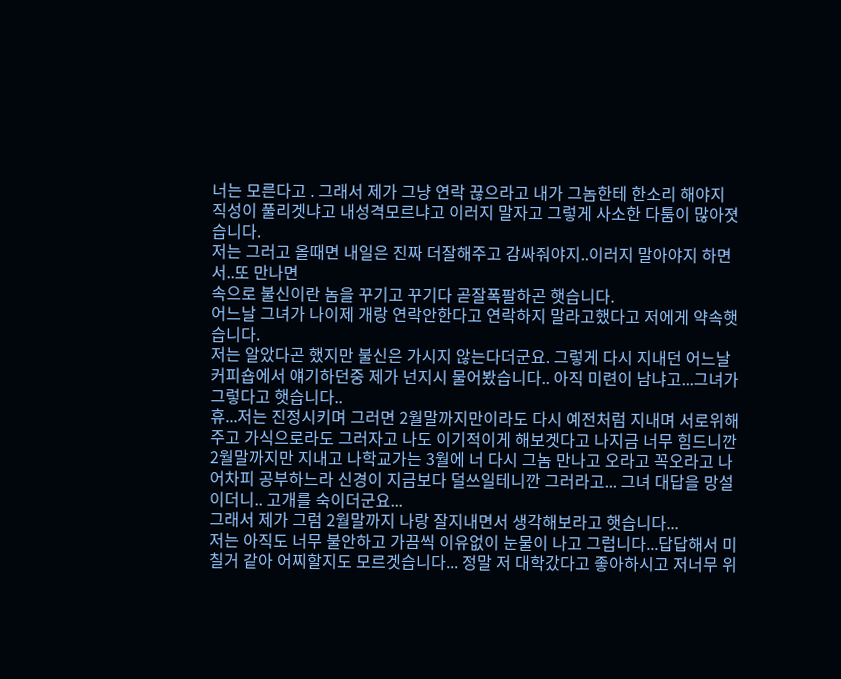너는 모른다고 . 그래서 제가 그냥 연락 끊으라고 내가 그놈한테 한소리 해야지 직성이 풀리겟냐고 내성격모르냐고 이러지 말자고 그렇게 사소한 다툼이 많아졋습니다.
저는 그러고 올때면 내일은 진짜 더잘해주고 감싸줘야지..이러지 말아야지 하면서..또 만나면
속으로 불신이란 놈을 꾸기고 꾸기다 곧잘폭팔하곤 햇습니다.
어느날 그녀가 나이제 개랑 연락안한다고 연락하지 말라고했다고 저에게 약속햇습니다.
저는 알았다곤 했지만 불신은 가시지 않는다더군요. 그렇게 다시 지내던 어느날 커피숍에서 얘기하던중 제가 넌지시 물어봤습니다.. 아직 미련이 남냐고...그녀가 그렇다고 햇습니다..
휴...저는 진정시키며 그러면 2월말까지만이라도 다시 예전처럼 지내며 서로위해주고 가식으로라도 그러자고 나도 이기적이게 해보겟다고 나지금 너무 힘드니깐 2월말까지만 지내고 나학교가는 3월에 너 다시 그놈 만나고 오라고 꼭오라고 나 어차피 공부하느라 신경이 지금보다 덜쓰일테니깐 그러라고... 그녀 대답을 망설이더니.. 고개를 숙이더군요...
그래서 제가 그럼 2월말까지 나랑 잘지내면서 생각해보라고 햇습니다...
저는 아직도 너무 불안하고 가끔씩 이유없이 눈물이 나고 그럽니다...답답해서 미칠거 같아 어찌할지도 모르겟습니다... 정말 저 대학갔다고 좋아하시고 저너무 위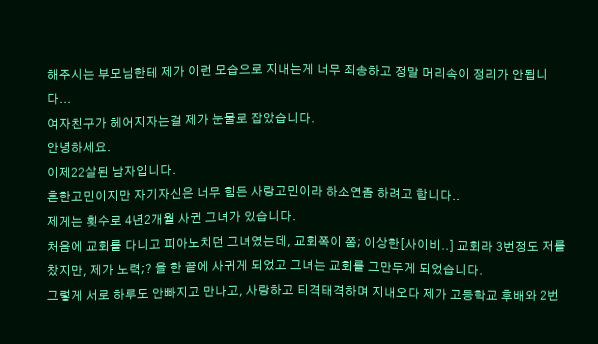해주시는 부모님한테 제가 이런 모습으로 지내는게 너무 죄송하고 정말 머리속이 정리가 안됩니다...
여자친구가 헤어지자는걸 제가 눈물로 잡았습니다.
안녕하세요.
이제22살된 남자입니다.
흔한고민이지만 자기자신은 너무 힘든 사랑고민이라 하소연좀 하려고 합니다..
제게는 횟수로 4년2개월 사귄 그녀가 있습니다.
처음에 교회를 다니고 피아노치던 그녀였는데, 교회쪽이 쫌; 이상한[사이비..] 교회라 3번정도 저를 찼지만, 제가 노력;? 을 한 끝에 사귀게 되었고 그녀는 교회를 그만두게 되었습니다.
그렇게 서로 하루도 안빠지고 만나고, 사랑하고 티격태격하며 지내오다 제가 고등학교 후배와 2번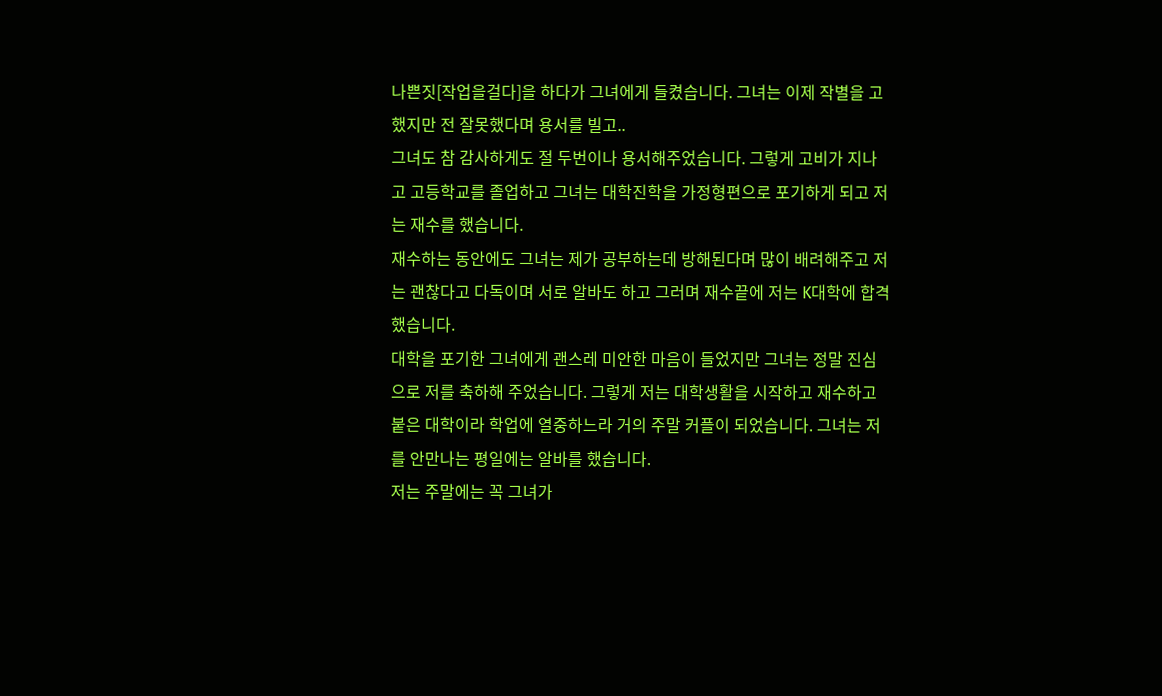나쁜짓[작업을걸다]을 하다가 그녀에게 들켰습니다. 그녀는 이제 작별을 고했지만 전 잘못했다며 용서를 빌고..
그녀도 참 감사하게도 절 두번이나 용서해주었습니다. 그렇게 고비가 지나고 고등학교를 졸업하고 그녀는 대학진학을 가정형편으로 포기하게 되고 저는 재수를 했습니다.
재수하는 동안에도 그녀는 제가 공부하는데 방해된다며 많이 배려해주고 저는 괜찮다고 다독이며 서로 알바도 하고 그러며 재수끝에 저는 K대학에 합격했습니다.
대학을 포기한 그녀에게 괜스레 미안한 마음이 들었지만 그녀는 정말 진심으로 저를 축하해 주었습니다. 그렇게 저는 대학생활을 시작하고 재수하고 붙은 대학이라 학업에 열중하느라 거의 주말 커플이 되었습니다. 그녀는 저를 안만나는 평일에는 알바를 했습니다.
저는 주말에는 꼭 그녀가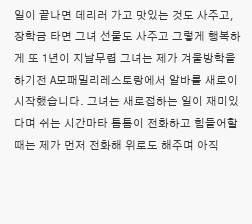일이 끝나면 데리러 가고 맛있는 것도 사주고, 장학금 타면 그녀 선물도 사주고 그렇게 행복하게 또 1년이 지날무렵 그녀는 제가 겨울방학을 하기전 A모패밀리레스토랑에서 알바를 새로이 시작했습니다. 그녀는 새로접하는 일이 재미있다며 쉬는 시간마타 틈틈이 전화하고 힘들어할때는 제가 먼저 전화해 위로도 해주며 아직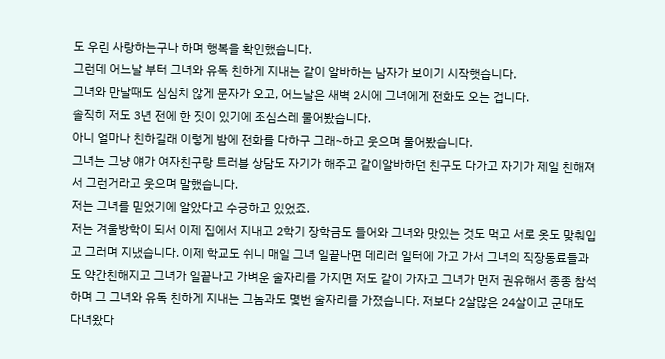도 우린 사랑하는구나 하며 행복을 확인했습니다.
그런데 어느날 부터 그녀와 유독 친하게 지내는 같이 알바하는 남자가 보이기 시작햇습니다.
그녀와 만날때도 심심치 않게 문자가 오고, 어느날은 새벽 2시에 그녀에게 전화도 오는 겁니다.
솔직히 저도 3년 전에 한 짓이 있기에 조심스레 물어봤습니다.
아니 얼마나 친하길래 이렇게 밤에 전화를 다하구 그래~하고 웃으며 물어봤습니다.
그녀는 그냥 얘가 여자친구랑 트러블 상담도 자기가 해주고 같이알바하던 친구도 다가고 자기가 제일 친해져서 그런거라고 웃으며 말했습니다.
저는 그녀를 믿었기에 알았다고 수긍하고 있었죠.
저는 겨울방학이 되서 이제 집에서 지내고 2학기 장학금도 들어와 그녀와 맛있는 것도 먹고 서로 옷도 맞춰입고 그러며 지냈습니다. 이제 학교도 쉬니 매일 그녀 일끝나면 데리러 일터에 가고 가서 그녀의 직장동료들과도 약간친해지고 그녀가 일끝나고 가벼운 술자리를 가지면 저도 같이 가자고 그녀가 먼저 권유해서 종종 참석하며 그 그녀와 유독 친하게 지내는 그놈과도 몇번 술자리를 가졌습니다. 저보다 2살많은 24살이고 군대도 다녀왔다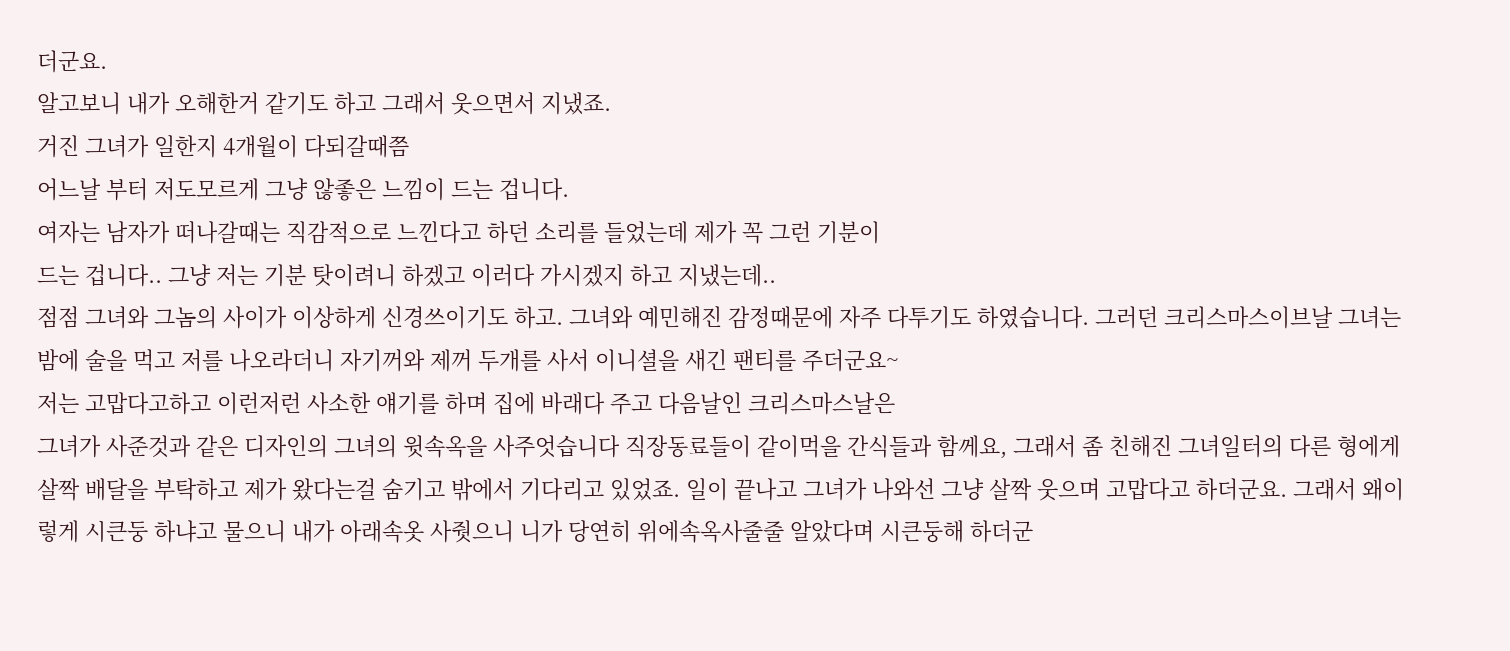더군요.
알고보니 내가 오해한거 같기도 하고 그래서 웃으면서 지냈죠.
거진 그녀가 일한지 4개월이 다되갈때쯤
어느날 부터 저도모르게 그냥 않좋은 느낌이 드는 겁니다.
여자는 남자가 떠나갈때는 직감적으로 느낀다고 하던 소리를 들었는데 제가 꼭 그런 기분이
드는 겁니다.. 그냥 저는 기분 탓이려니 하겠고 이러다 가시겠지 하고 지냈는데..
점점 그녀와 그놈의 사이가 이상하게 신경쓰이기도 하고. 그녀와 예민해진 감정때문에 자주 다투기도 하였습니다. 그러던 크리스마스이브날 그녀는 밤에 술을 먹고 저를 나오라더니 자기꺼와 제꺼 두개를 사서 이니셜을 새긴 팬티를 주더군요~
저는 고맙다고하고 이런저런 사소한 얘기를 하며 집에 바래다 주고 다음날인 크리스마스날은
그녀가 사준것과 같은 디자인의 그녀의 윗속옥을 사주엇습니다 직장동료들이 같이먹을 간식들과 함께요, 그래서 좀 친해진 그녀일터의 다른 형에게 살짝 배달을 부탁하고 제가 왔다는걸 숨기고 밖에서 기다리고 있었죠. 일이 끝나고 그녀가 나와선 그냥 살짝 웃으며 고맙다고 하더군요. 그래서 왜이렇게 시큰둥 하냐고 물으니 내가 아래속옷 사줫으니 니가 당연히 위에속옥사줄줄 알았다며 시큰둥해 하더군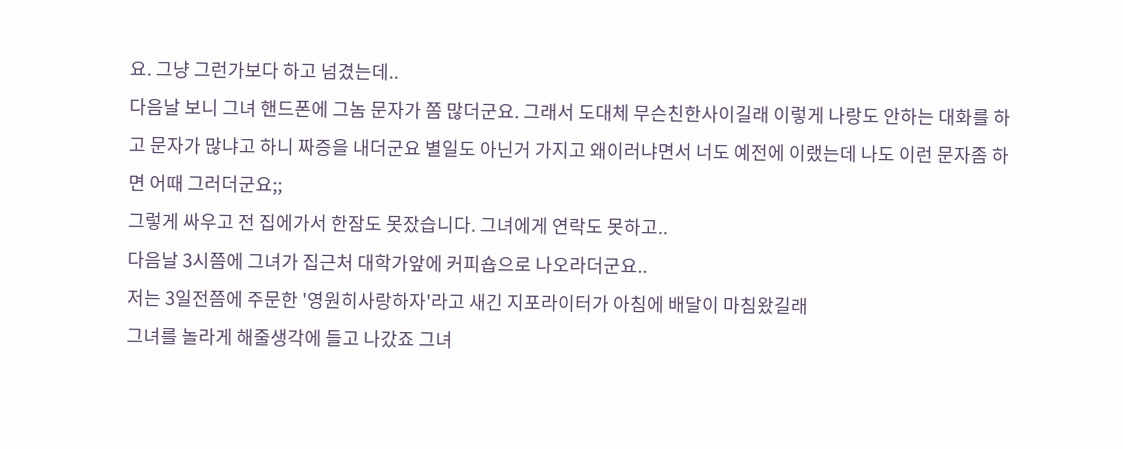요. 그냥 그런가보다 하고 넘겼는데..
다음날 보니 그녀 핸드폰에 그놈 문자가 쫌 많더군요. 그래서 도대체 무슨친한사이길래 이렇게 나랑도 안하는 대화를 하고 문자가 많냐고 하니 짜증을 내더군요 별일도 아닌거 가지고 왜이러냐면서 너도 예전에 이랬는데 나도 이런 문자좀 하면 어때 그러더군요;;
그렇게 싸우고 전 집에가서 한잠도 못잤습니다. 그녀에게 연락도 못하고..
다음날 3시쯤에 그녀가 집근처 대학가앞에 커피숍으로 나오라더군요..
저는 3일전쯤에 주문한 '영원히사랑하자'라고 새긴 지포라이터가 아침에 배달이 마침왔길래
그녀를 놀라게 해줄생각에 들고 나갔죠 그녀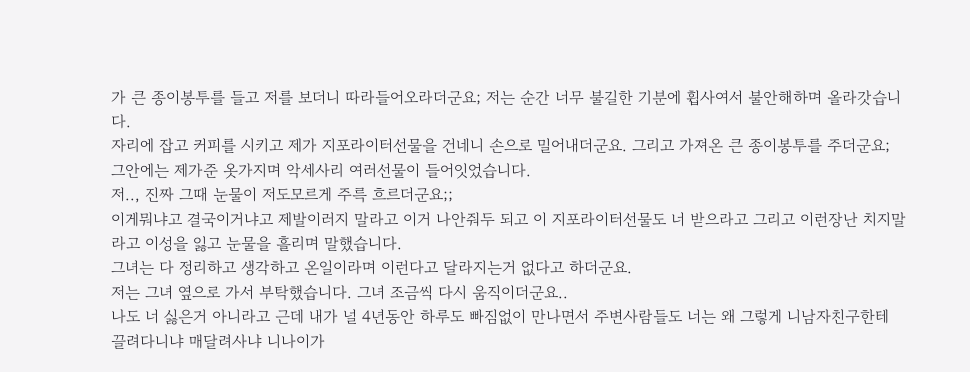가 큰 종이봉투를 들고 저를 보더니 따라들어오라더군요; 저는 순간 너무 불길한 기분에 휩사여서 불안해하며 올라갓습니다.
자리에 잡고 커피를 시키고 제가 지포라이터선물을 건네니 손으로 밀어내더군요. 그리고 가져온 큰 종이봉투를 주더군요; 그안에는 제가준 옷가지며 악세사리 여러선물이 들어잇었습니다.
저.., 진짜 그때 눈물이 저도모르게 주륵 흐르더군요;;
이게뭐냐고 결국이거냐고 제발이러지 말라고 이거 나안줘두 되고 이 지포라이터선물도 너 받으라고 그리고 이런장난 치지말라고 이성을 잃고 눈물을 흘리며 말했습니다.
그녀는 다 정리하고 생각하고 온일이라며 이런다고 달라지는거 없다고 하더군요.
저는 그녀 옆으로 가서 부탁했습니다. 그녀 조금씩 다시 움직이더군요..
나도 너 싫은거 아니라고 근데 내가 널 4년동안 하루도 빠짐없이 만나면서 주변사람들도 너는 왜 그렇게 니남자친구한테 끌려다니냐 매달려사냐 니나이가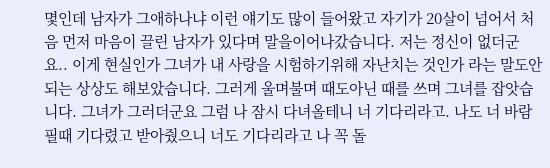몇인데 남자가 그애하나냐 이런 얘기도 많이 들어왔고 자기가 20살이 넘어서 처음 먼저 마음이 끌린 남자가 있다며 말을이어나갔습니다. 저는 정신이 없더군요.. 이게 현실인가 그녀가 내 사랑을 시험하기위해 자난치는 것인가 라는 말도안되는 상상도 해보았습니다. 그러게 울며불며 때도아닌 때를 쓰며 그녀를 잡앗습니다. 그녀가 그러더군요 그럼 나 잠시 다녀올테니 너 기다리라고. 나도 너 바람필때 기다렸고 받아줬으니 너도 기다리라고 나 꼭 돌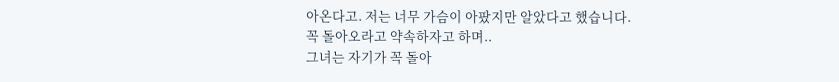아온다고. 저는 너무 가슴이 아팠지만 알았다고 했습니다.
꼭 돌아오라고 약속하자고 하며..
그녀는 자기가 꼭 돌아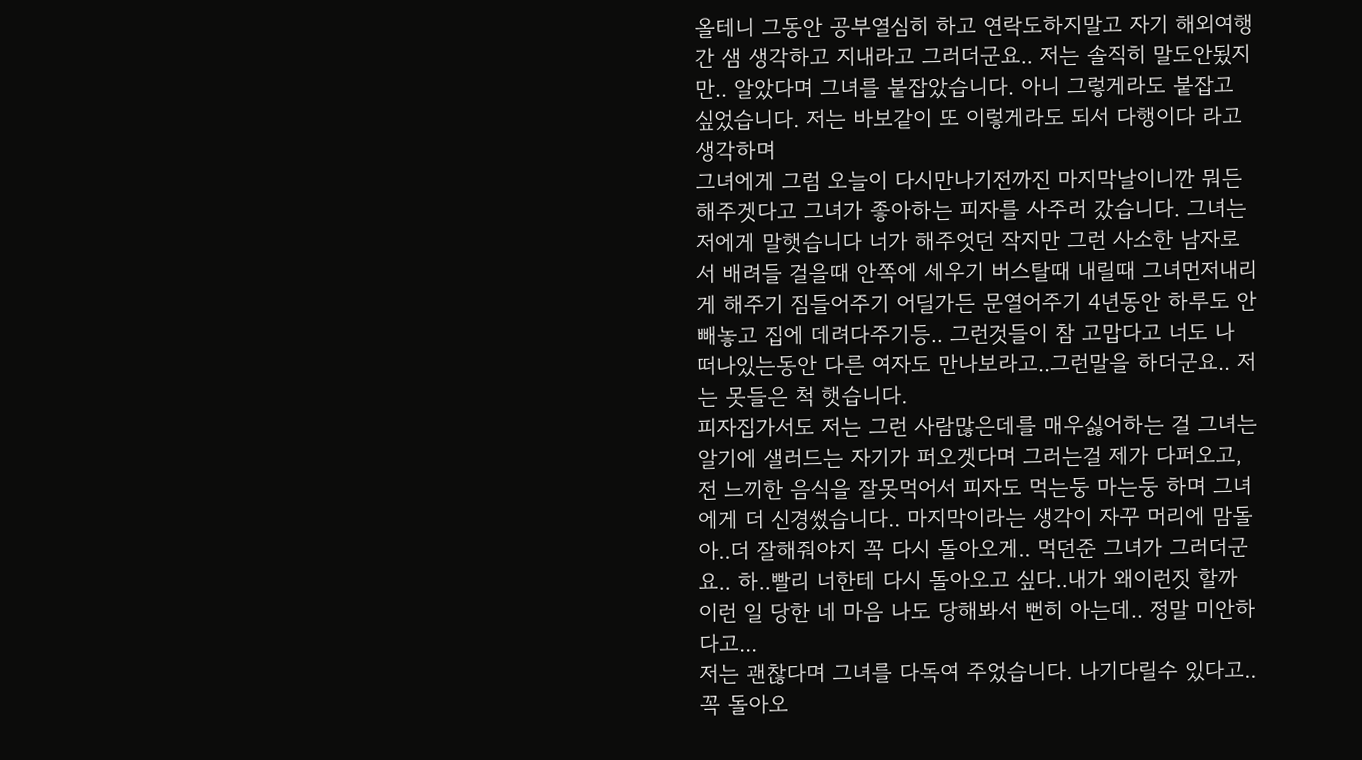올테니 그동안 공부열심히 하고 연락도하지말고 자기 해외여행간 샘 생각하고 지내라고 그러더군요.. 저는 솔직히 말도안됬지만.. 알았다며 그녀를 붙잡았습니다. 아니 그렇게라도 붙잡고 싶었습니다. 저는 바보같이 또 이렇게라도 되서 다행이다 라고 생각하며
그녀에게 그럼 오늘이 다시만나기전까진 마지막날이니깐 뭐든 해주겟다고 그녀가 좋아하는 피자를 사주러 갔습니다. 그녀는 저에게 말햇습니다 너가 해주엇던 작지만 그런 사소한 남자로서 배려들 걸을때 안쪽에 세우기 버스탈때 내릴때 그녀먼저내리게 해주기 짐들어주기 어딜가든 문열어주기 4년동안 하루도 안빼놓고 집에 데려다주기등.. 그런것들이 참 고맙다고 너도 나 떠나있는동안 다른 여자도 만나보라고..그런말을 하더군요.. 저는 못들은 척 햇습니다.
피자집가서도 저는 그런 사람많은데를 매우싫어하는 걸 그녀는 알기에 샐러드는 자기가 퍼오겟다며 그러는걸 제가 다퍼오고, 전 느끼한 음식을 잘못먹어서 피자도 먹는둥 마는둥 하며 그녀에게 더 신경썼습니다.. 마지막이라는 생각이 자꾸 머리에 맘돌아..더 잘해줘야지 꼭 다시 돌아오게.. 먹던준 그녀가 그러더군요.. 하..빨리 너한테 다시 돌아오고 싶다..내가 왜이런짓 할까 이런 일 당한 네 마음 나도 당해봐서 뻔히 아는데.. 정말 미안하다고...
저는 괜찮다며 그녀를 다독여 주었습니다. 나기다릴수 있다고.. 꼭 돌아오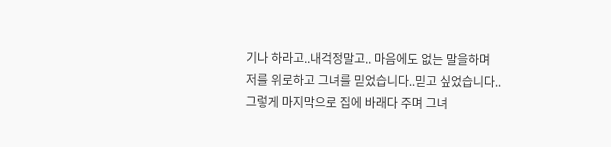기나 하라고..내걱정말고.. 마음에도 없는 말을하며 저를 위로하고 그녀를 믿었습니다..믿고 싶었습니다..
그렇게 마지막으로 집에 바래다 주며 그녀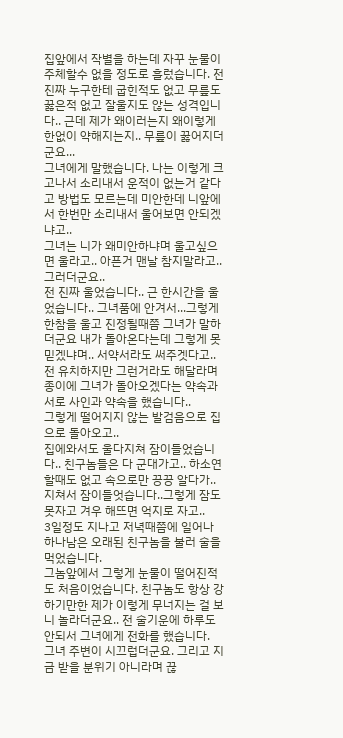집앞에서 작별을 하는데 자꾸 눈물이 주체할수 없을 정도로 흘렀습니다. 전 진짜 누구한테 굽힌적도 없고 무릎도 꿇은적 없고 잘울지도 않는 성격입니다.. 근데 제가 왜이러는지 왜이렇게 한없이 약해지는지.. 무릎이 꿇어지더군요...
그녀에게 말했습니다. 나는 이렇게 크고나서 소리내서 운적이 없는거 같다고 방법도 모르는데 미안한데 니앞에서 한번만 소리내서 울어보면 안되겠냐고..
그녀는 니가 왜미안하냐며 울고싶으면 울라고.. 아픈거 맨날 참지말라고..그러더군요..
전 진짜 울었습니다.. 근 한시간을 울었습니다.. 그녀품에 안겨서...그렇게 한참을 울고 진정될때쯤 그녀가 말하더군요 내가 돌아온다는데 그렇게 못믿겠냐며.. 서약서라도 써주겟다고..
전 유치하지만 그런거라도 해달라며 종이에 그녀가 돌아오겠다는 약속과 서로 사인과 약속을 했습니다..
그렇게 떨어지지 않는 발검음으로 집으로 돌아오고..
집에와서도 울다지쳐 잠이들었습니다.. 친구놈들은 다 군대가고.. 하소연 할때도 없고 속으로만 끙끙 알다가.. 지쳐서 잠이들엇습니다..그렇게 잠도 못자고 겨우 해뜨면 억지로 자고..
3일정도 지나고 저녁때쯤에 일어나 하나남은 오래된 친구놈을 불러 술을 먹었습니다.
그놈앞에서 그렇게 눈물이 떨어진적도 처음이었습니다. 친구놈도 항상 강하기만한 제가 이렇게 무너지는 걸 보니 놀라더군요.. 전 술기운에 하루도 안되서 그녀에게 전화를 했습니다.
그녀 주변이 시끄럽더군요. 그리고 지금 받을 분위기 아니라며 끊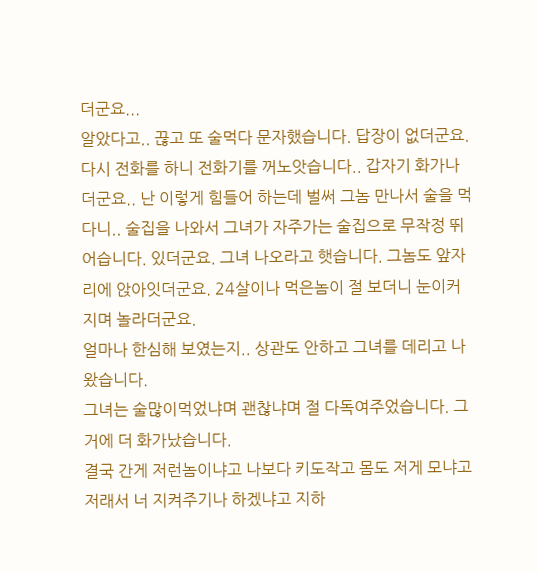더군요...
알았다고.. 끊고 또 술먹다 문자했습니다. 답장이 없더군요. 다시 전화를 하니 전화기를 꺼노앗습니다.. 갑자기 화가나더군요.. 난 이렇게 힘들어 하는데 벌써 그놈 만나서 술을 먹다니.. 술집을 나와서 그녀가 자주가는 술집으로 무작정 뛰어습니다. 있더군요. 그녀 나오라고 햇습니다. 그놈도 앞자리에 앉아잇더군요. 24살이나 먹은놈이 절 보더니 눈이커지며 놀라더군요.
얼마나 한심해 보였는지.. 상관도 안하고 그녀를 데리고 나왔습니다.
그녀는 술많이먹었냐며 괜찮냐며 절 다독여주었습니다. 그거에 더 화가났습니다.
결국 간게 저런놈이냐고 나보다 키도작고 몸도 저게 모냐고 저래서 너 지켜주기나 하겠냐고 지하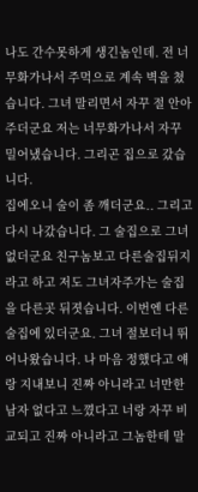나도 간수못하게 생긴놈인데. 전 너무화가나서 주먹으로 계속 벽을 쳤습니다. 그녀 말리면서 자꾸 절 안아주더군요 저는 너무화가나서 자꾸 밀어냈습니다. 그리곤 집으로 갔습니다.
집에오니 술이 좀 깨더군요.. 그리고 다시 나갔습니다. 그 술집으로 그녀 없더군요 친구놈보고 다른술집뒤지라고 하고 저도 그녀자주가는 술집을 다른곳 뒤졋습니다. 이번엔 다른 술집에 있더군요. 그녀 절보더니 뛰어나왔습니다. 나 마음 정했다고 얘랑 지내보니 진짜 아니라고 너만한 남자 없다고 느꼈다고 너랑 자꾸 비교되고 진짜 아니라고 그놈한테 말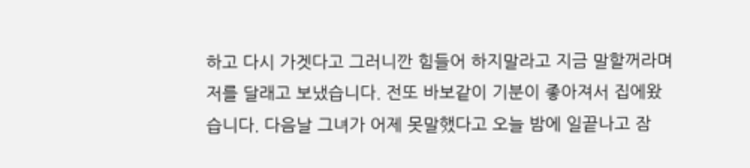하고 다시 가겟다고 그러니깐 힘들어 하지말라고 지금 말할꺼라며 저를 달래고 보냈습니다. 전또 바보같이 기분이 좋아져서 집에왔습니다. 다음날 그녀가 어제 못말했다고 오늘 밤에 일끝나고 잠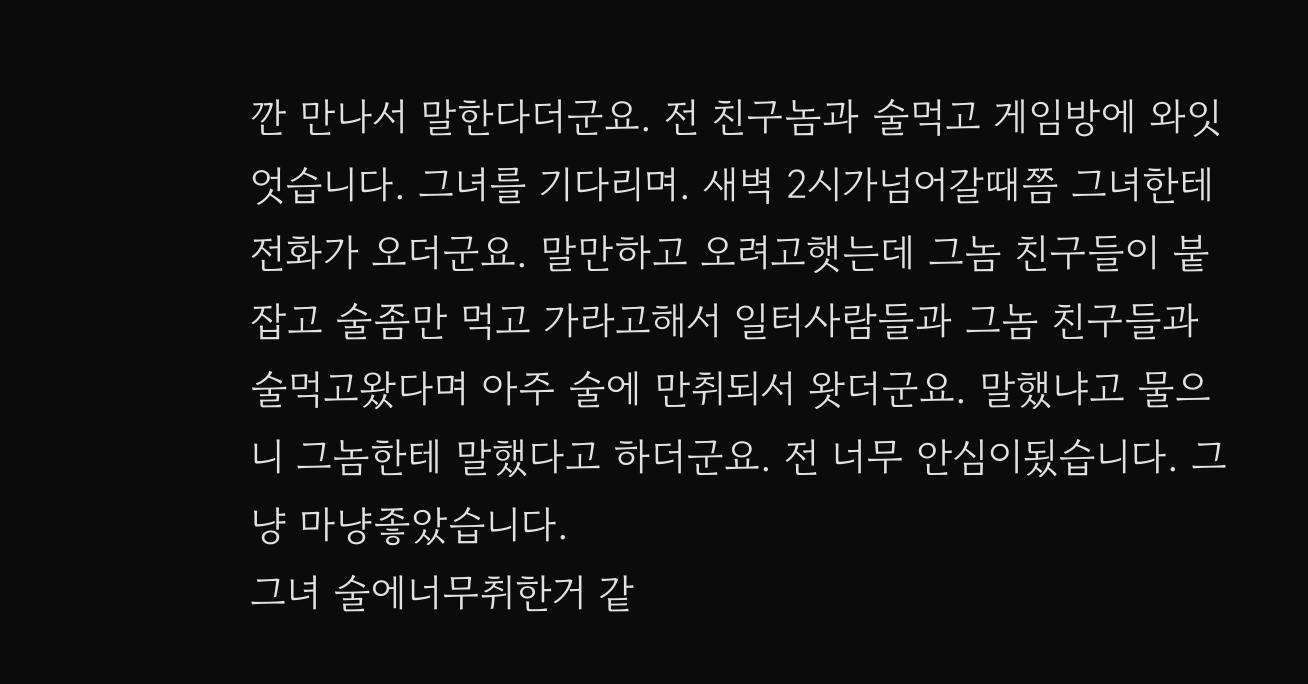깐 만나서 말한다더군요. 전 친구놈과 술먹고 게임방에 와잇엇습니다. 그녀를 기다리며. 새벽 2시가넘어갈때쯤 그녀한테 전화가 오더군요. 말만하고 오려고햇는데 그놈 친구들이 붙잡고 술좀만 먹고 가라고해서 일터사람들과 그놈 친구들과 술먹고왔다며 아주 술에 만취되서 왓더군요. 말했냐고 물으니 그놈한테 말했다고 하더군요. 전 너무 안심이됬습니다. 그냥 마냥좋았습니다.
그녀 술에너무취한거 같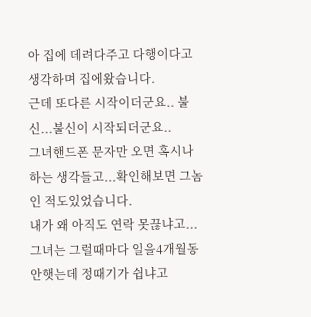아 집에 데려다주고 다행이다고 생각하며 집에왔습니다.
근데 또다른 시작이더군요.. 불신...불신이 시작되더군요..
그녀핸드폰 문자만 오면 혹시나 하는 생각들고...확인해보면 그놈인 적도있었습니다.
내가 왜 아직도 연락 못끊냐고...그녀는 그럴때마다 일을4개월동안햇는데 정때기가 쉽냐고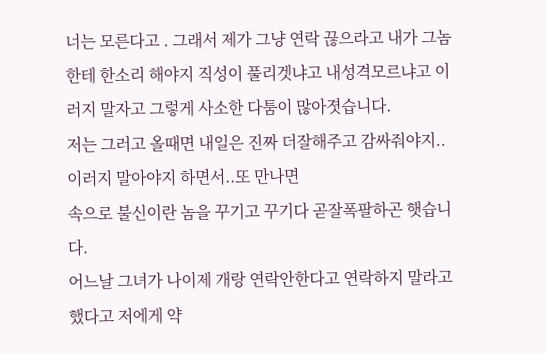너는 모른다고 . 그래서 제가 그냥 연락 끊으라고 내가 그놈한테 한소리 해야지 직성이 풀리겟냐고 내성격모르냐고 이러지 말자고 그렇게 사소한 다툼이 많아졋습니다.
저는 그러고 올때면 내일은 진짜 더잘해주고 감싸줘야지..이러지 말아야지 하면서..또 만나면
속으로 불신이란 놈을 꾸기고 꾸기다 곧잘폭팔하곤 햇습니다.
어느날 그녀가 나이제 개랑 연락안한다고 연락하지 말라고했다고 저에게 약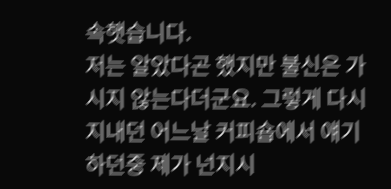속햇습니다.
저는 알았다곤 했지만 불신은 가시지 않는다더군요. 그렇게 다시 지내던 어느날 커피숍에서 얘기하던중 제가 넌지시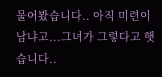물어봤습니다.. 아직 미련이 남냐고...그녀가 그렇다고 햇습니다..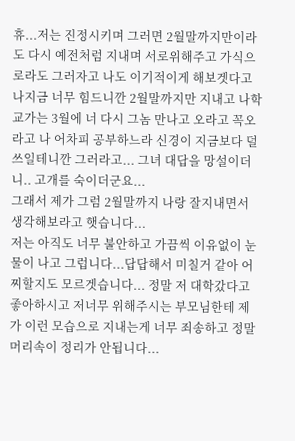휴...저는 진정시키며 그러면 2월말까지만이라도 다시 예전처럼 지내며 서로위해주고 가식으로라도 그러자고 나도 이기적이게 해보겟다고 나지금 너무 힘드니깐 2월말까지만 지내고 나학교가는 3월에 너 다시 그놈 만나고 오라고 꼭오라고 나 어차피 공부하느라 신경이 지금보다 덜쓰일테니깐 그러라고... 그녀 대답을 망설이더니.. 고개를 숙이더군요...
그래서 제가 그럼 2월말까지 나랑 잘지내면서 생각해보라고 햇습니다...
저는 아직도 너무 불안하고 가끔씩 이유없이 눈물이 나고 그럽니다...답답해서 미칠거 같아 어찌할지도 모르겟습니다... 정말 저 대학갔다고 좋아하시고 저너무 위해주시는 부모님한테 제가 이런 모습으로 지내는게 너무 죄송하고 정말 머리속이 정리가 안됩니다...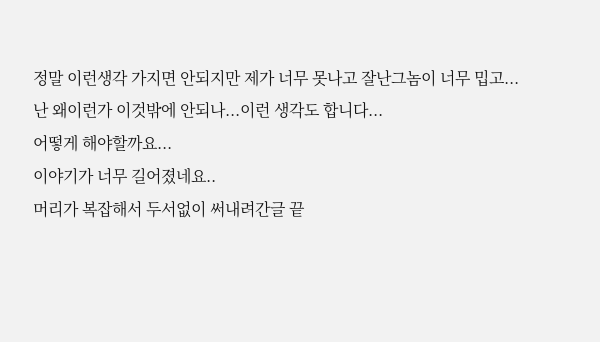정말 이런생각 가지면 안되지만 제가 너무 못나고 잘난그놈이 너무 밉고...
난 왜이런가 이것밖에 안되나...이런 생각도 합니다...
어떻게 해야할까요...
이야기가 너무 길어졌네요..
머리가 복잡해서 두서없이 써내려간글 끝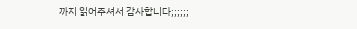까지 읽어주셔서 감사합니다;;;;;;